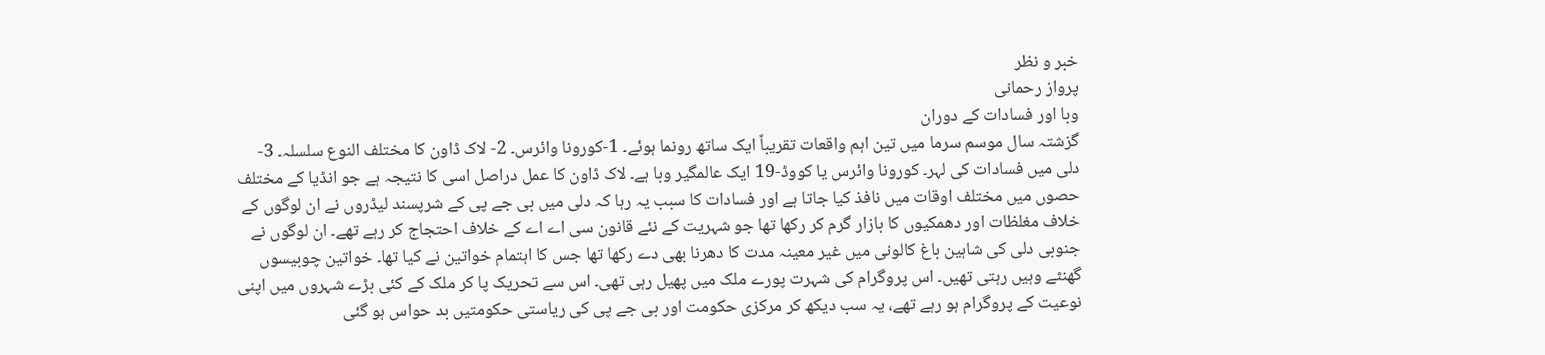خبر و نظر
پرواز رحمانی
وبا اور فسادات کے دوران
گزشتہ سال موسم سرما میں تین اہم واقعات تقریباً ایک ساتھ رونما ہوئے۔ 1-کورونا وائرس۔ 2- لاک ڈاون کا مختلف النوع سلسلہ۔ 3- دلی میں فسادات کی لہر۔ کورونا وائرس یا کووڈ-19 ایک عالمگیر وبا ہے۔ لاک ڈاون کا عمل دراصل اسی کا نتیجہ ہے جو انڈیا کے مختلف حصوں میں مختلف اوقات میں نافذ کیا جاتا ہے اور فسادات کا سبب یہ رہا کہ دلی میں بی جے پی کے شرپسند لیڈروں نے ان لوگوں کے خلاف مغلظات اور دھمکیوں کا بازار گرم کر رکھا تھا جو شہریت کے نئے قانون سی اے اے کے خلاف احتجاج کر رہے تھے۔ ان لوگوں نے جنوبی دلی کی شاہین باغ کالونی میں غیر معینہ مدت کا دھرنا بھی دے رکھا تھا جس کا اہتمام خواتین نے کیا تھا۔ خواتین چوبیسوں گھنٹے وہیں رہتی تھیں۔ اس پروگرام کی شہرت پورے ملک میں پھیل رہی تھی۔ اس سے تحریک پا کر ملک کے کئی بڑے شہروں میں اپنی نوعیت کے پروگرام ہو رہے تھے، یہ سب دیکھ کر مرکزی حکومت اور بی جے پی کی ریاستی حکومتیں بد حواس ہو گئی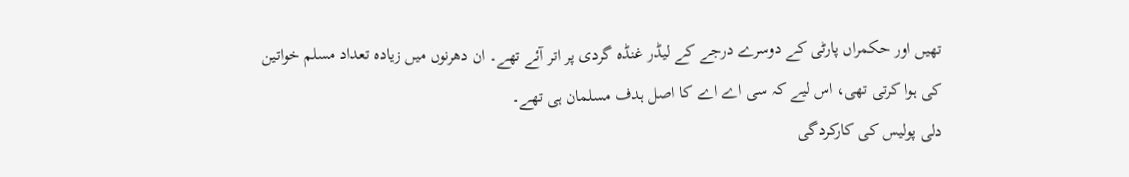تھیں اور حکمراں پارٹی کے دوسرے درجے کے لیڈر غنڈہ گردی پر اتر آئے تھے۔ ان دھرنوں میں زیادہ تعداد مسلم خواتین کی ہوا کرتی تھی، اس لیے کہ سی اے اے کا اصل ہدف مسلمان ہی تھے۔
دلی پولیس کی کارکردگی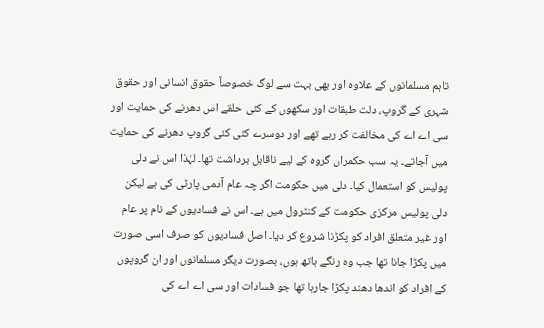تاہم مسلمانوں کے علاوہ اور بھی بہت سے لوگ خصوصاً حقوق انسانی اور حقوق شہری کے گروپ، دلت طبقات اور سکھوں کے کئی حلقے اس دھرنے کی حمایت اور سی اے اے کی مخالفت کر رہے تھے اور دوسرے کئی کئی گروپ دھرنے کی حمایت میں آجاتے۔ یہ سب حکمراں گروہ کے لیے ناقابل برداشت تھا۔ لہٰذا اس نے دلی پولیس کو استعمال کیا۔ دلی میں حکومت اگر چہ عام آدمی پارٹی کی ہے لیکن دلی پولیس مرکزی حکومت کے کنٹرول میں ہے۔ اس نے فسادیوں کے نام پر عام اور غیر متعلق افراد کو پکڑنا شروع کر دیا۔ اصل فسادیوں کو صرف اسی صورت میں پکڑا جانا تھا جب وہ رنگے ہاتھ ہوں، بصورت دیگر مسلمانوں اور ان گروپوں کے افراد کو اندھا دھند پکڑا جارہا تھا جو فسادات اور سی اے اے کی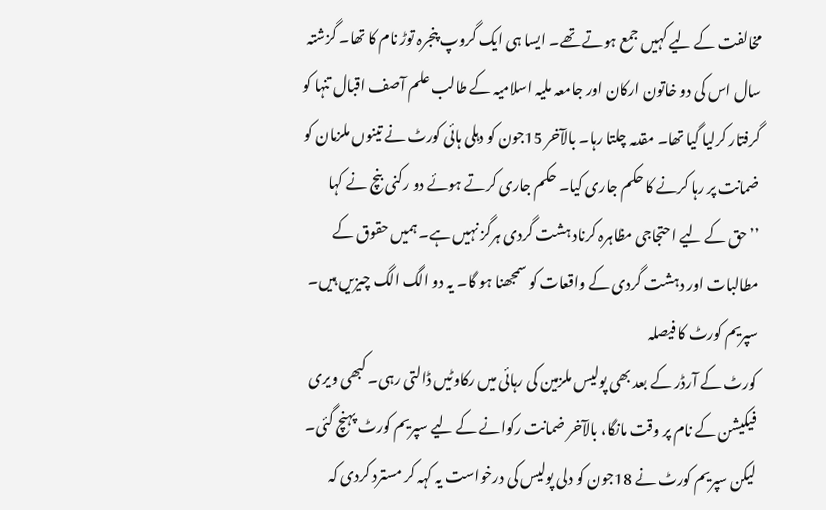مخالفت کے لیے کہیں جمع ہوتے تھے۔ ایسا ہی ایک گروپ پنجرہ توڑ نام کا تھا۔ گزشتہ سال اس کی دو خاتون ارکان اور جامعہ ملیہ اسلامیہ کے طالب علم آصف اقبال تنہا کو گرفتار کرلیا گیا تھا۔ مقدمہ چلتا رہا۔ بالآخر 15جون کو دہلی ہائی کورٹ نے تینوں ملزمان کو ضمانت پر رہا کرنے کا حکم جاری کیا۔ حکم جاری کرتے ہوئے دو رکنی بنچ نے کہا ’’حق کے لیے احتجاجی مظاہرہ کرناد ہشت گردی ہرگز نہیں ہے۔ ہمیں حقوق کے مطالبات اور دہشت گردی کے واقعات کو سمجھنا ہو گا۔ یہ دو الگ الگ چیزیں ہیں۔
سپریم کورٹ کا فیصلہ
کورٹ کے آرڈر کے بعد بھی پولیس ملزمین کی رہائی میں رکاوٹیں ڈالتی رہی۔ کبھی ویری فیکیشن کے نام پر وقت مانگا، بالآخر ضمانت رکوانے کے لیے سپریم کورٹ پہنچ گئی۔ لیکن سپریم کورٹ نے 18جون کو دلی پولیس کی درخواست یہ کہہ کر مسترد کردی کہ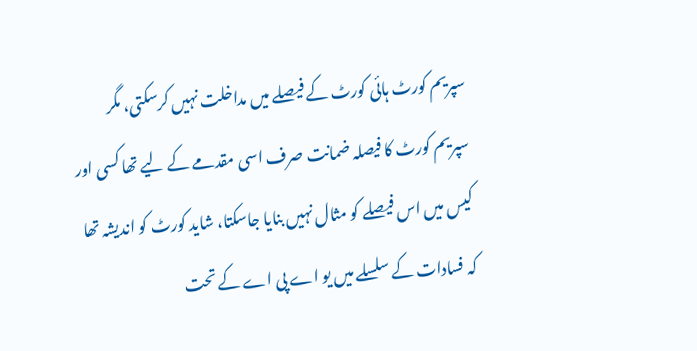سپریم کورٹ ہائی کورٹ کے فیصلے میں مداخلت نہیں کرسکتی، مگر سپریم کورٹ کا فیصلہ ضمانت صرف اسی مقدمے کے لیے تھا کسی اور کیس میں اس فیصلے کو مثال نہیں بنایا جاسکتا، شاید کورٹ کو اندیشہ تھا کہ فسادات کے سلسلے میں یو اے پی اے کے تحت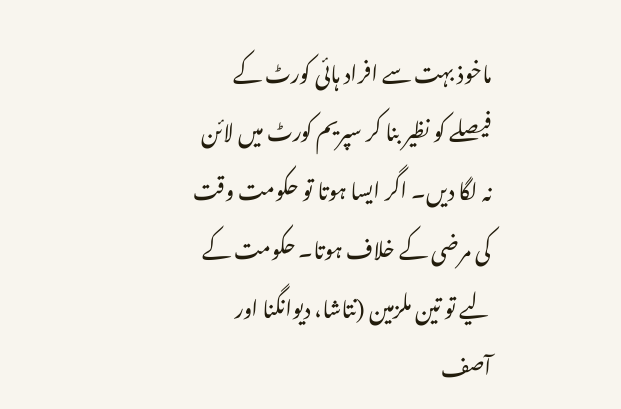ماخوذ بہت سے افراد ہائی کورٹ کے فیصلے کو نظیر بنا کر سپریم کورٹ میں لائن نہ لگا دیں۔ اگر ایسا ہوتا تو حکومت وقت کی مرضی کے خلاف ہوتا۔ حکومت کے لیے تو تین ملزمین (نتاشا، دیوانگنا اور آصف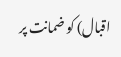اقبال) کو ضمانت پر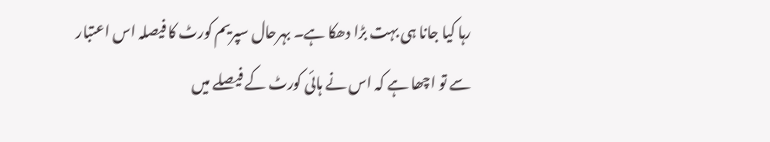رہا کیا جانا ہی بہت بڑا دھکا ہے۔ بہرحال سپریم کورٹ کا فیصلہ اس اعتبار سے تو اچھا ہے کہ اس نے ہائی کورٹ کے فیصلے میں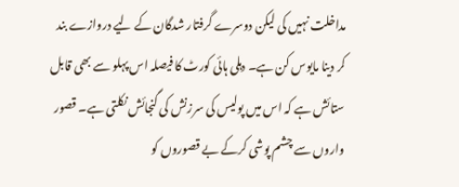مداخلت نہیں کی لیکن دوسرے گرفتار شدگان کے لیے دروازے بند کر دینا مایوس کن ہے۔ دہلی ہائی کورٹ کا فیصلہ اس پہلو سے بھی قابل ستائش ہے کہ اس میں پولیس کی سرزنش کی گنجائش نکلتی ہے۔ قصور واروں سے چشم پوشی کرکے بے قصوروں کو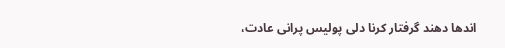اندھا دھند گرفتار کرنا دلی پولیس پرانی عادت،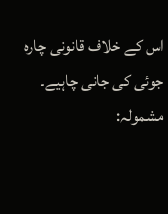اس کے خلاف قانونی چارہ جوئی کی جانی چاہیے۔
مشمولہ: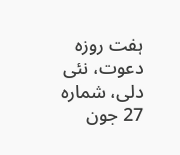ہفت روزہ دعوت، نئی دلی، شمارہ 27 جون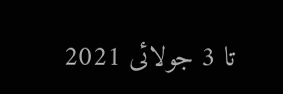تا 3 جولائی 2021